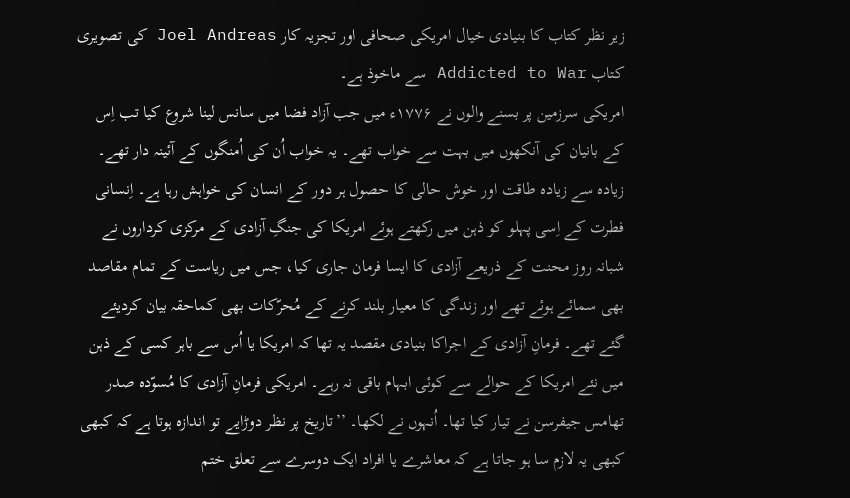زیر نظر کتاب کا بنیادی خیال امریکی صحافی اور تجزیہ کار Joel Andreas کی تصویری کتاب Addicted to War سے ماخوذ ہے۔
امریکی سرزمین پر بسنے والوں نے ۱۷۷۶ء میں جب آزاد فضا میں سانس لینا شروع کیا تب اِس کے بانیان کی آنکھوں میں بہت سے خواب تھے۔ یہ خواب اُن کی اُمنگوں کے آئینہ دار تھے۔ زیادہ سے زیادہ طاقت اور خوش حالی کا حصول ہر دور کے انسان کی خواہش رہا ہے۔ اِنسانی فطرت کے اِسی پہلو کو ذہن میں رکھتے ہوئے امریکا کی جنگِ آزادی کے مرکزی کرداروں نے شبانہ روز محنت کے ذریعے آزادی کا ایسا فرمان جاری کیا، جس میں ریاست کے تمام مقاصد بھی سمائے ہوئے تھے اور زندگی کا معیار بلند کرنے کے مُحرّکات بھی کماحقہ بیان کردیئے گئے تھے۔ فرمانِ آزادی کے اجراکا بنیادی مقصد یہ تھا کہ امریکا یا اُس سے باہر کسی کے ذہن میں نئے امریکا کے حوالے سے کوئی ابہام باقی نہ رہے۔ امریکی فرمانِ آزادی کا مُسوّدہ صدر تھامس جیفرسن نے تیار کیا تھا۔ اُنہوں نے لکھا۔ ’’تاریخ پر نظر دوڑایے تو اندازہ ہوتا ہے کہ کبھی کبھی یہ لازم سا ہو جاتا ہے کہ معاشرے یا افراد ایک دوسرے سے تعلق ختم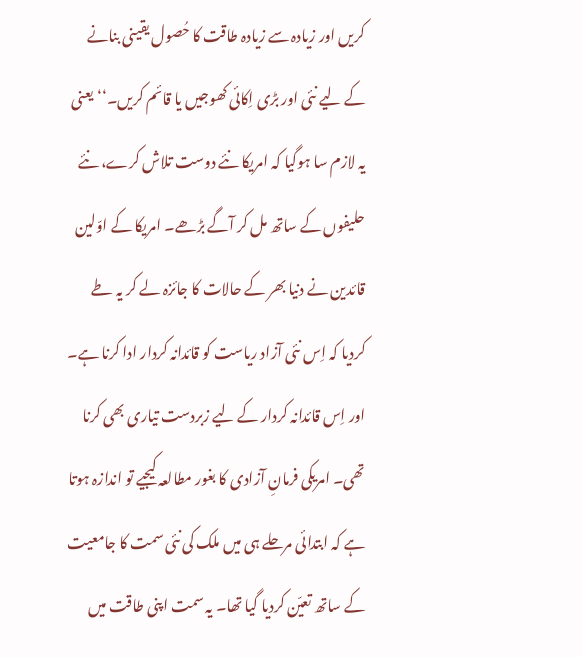کریں اور زیادہ سے زیادہ طاقت کا حُصول یقینی بنانے کے لیے نئی اور بڑی اِکائی کھوجیں یا قائم کریں۔‘‘ یعنی یہ لازم سا ہوگیا کہ امریکا نئے دوست تلاش کرے، نئے حلیفوں کے ساتھ مل کر آگے بڑھے۔ امریکا کے اوّلین قائدین نے دنیا بھر کے حالات کا جائزہ لے کر یہ طے کردیا کہ اِس نئی آزاد ریاست کو قائدانہ کردار ادا کرنا ہے۔ اور اِس قائدانہ کردار کے لیے زبردست تیاری بھی کرنا تھی۔ امریکی فرمانِ آزادی کا بغور مطالعہ کیجیے تو اندازہ ہوتا ہے کہ ابتدائی مرحلے ہی میں ملک کی نئی سمت کا جامعیت کے ساتھ تعیّن کردیا گیا تھا۔ یہ سمت اپنی طاقت میں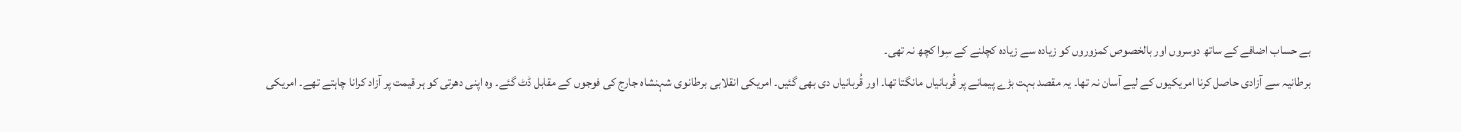بے حساب اضافے کے ساتھ دوسروں اور بالخصوص کمزوروں کو زیادہ سے زیادہ کچلنے کے سِوا کچھ نہ تھی۔
برطانیہ سے آزادی حاصل کرنا امریکیوں کے لیے آسان نہ تھا۔ یہ مقصد بہت بڑے پیمانے پر قُربانیاں مانگتا تھا۔ اور قُربانیاں دی بھی گئیں۔ امریکی انقلابی برطانوی شہنشاہ جارج کی فوجوں کے مقابل ڈٹ گئے۔ وہ اپنی دھرتی کو ہر قیمت پر آزاد کرانا چاہتے تھے۔ امریکی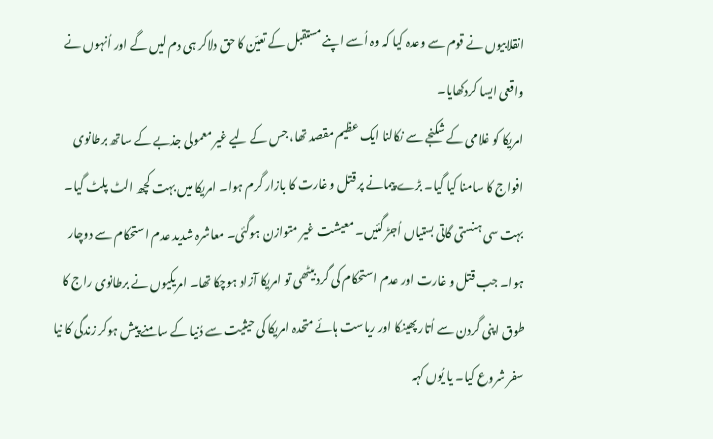انقلابیوں نے قوم سے وعدہ کیا کہ وہ اُسے اپنے مستقبل کے تعیّن کا حق دلاکر ہی دم لیں گے اور اُنہوں نے واقعی ایسا کردکھایا۔
امریکا کو غلامی کے شکنجے سے نکالنا ایک عظیم مقصد تھا، جس کے لیے غیر معمولی جذبے کے ساتھ برطانوی افواج کا سامنا کیا گیا۔ بڑے پیمانے پر قتل و غارت کا بازار گرم ہوا۔ امریکا میں بہت کچھ الٹ پلٹ گیا۔ بہت سی ہنستی گاتی بستیاں اُجڑ گئیں۔ معیشت غیر متوازن ہوگئی۔ معاشرہ شدید عدم استحکام سے دوچار ہوا۔ جب قتل و غارت اور عدم استحکام کی گرد بیٹھی تو امریکا آزاد ہوچکا تھا۔ امریکیوں نے برطانوی راج کا طوق اپنی گردن سے اُتار پھینکا اور ریاست ہائے متحدہ امریکا کی حیثیت سے دُنیا کے سامنے پیش ہوکر زندگی کا نیا سفر شروع کیا۔ یا یُوں کہہ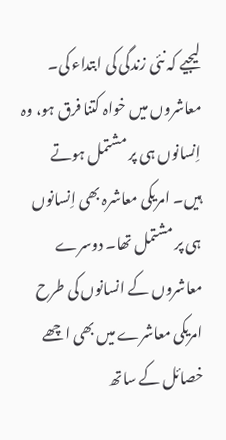لیجیے کہ نئی زندگی کی ابتداء کی۔
معاشروں میں خواہ کتنا فرق ہو، وہ اِنسانوں ہی پر مشتمل ہوتے ہیں۔ امریکی معاشرہ بھی اِنسانوں ہی پر مشتمل تھا۔ دوسرے معاشروں کے انسانوں کی طرح امریکی معاشرے میں بھی اچھے خصائل کے ساتھ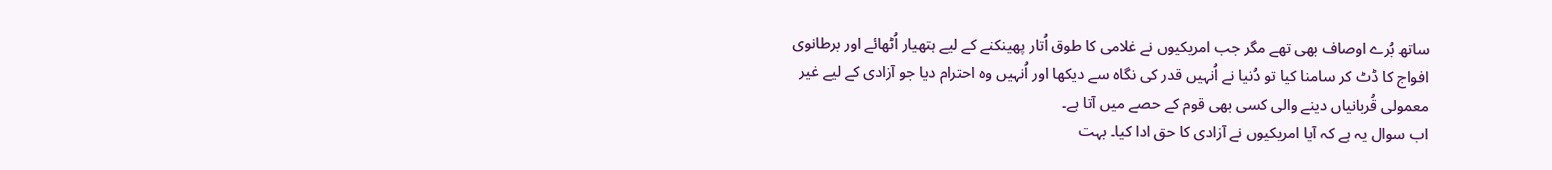ساتھ بُرے اوصاف بھی تھے مگر جب امریکیوں نے غلامی کا طوق اُتار پھینکنے کے لیے ہتھیار اُٹھائے اور برطانوی افواج کا ڈٹ کر سامنا کیا تو دُنیا نے اُنہیں قدر کی نگاہ سے دیکھا اور اُنہیں وہ احترام دیا جو آزادی کے لیے غیر معمولی قُربانیاں دینے والی کسی بھی قوم کے حصے میں آتا ہے۔
اب سوال یہ ہے کہ آیا امریکیوں نے آزادی کا حق ادا کیا۔ بہت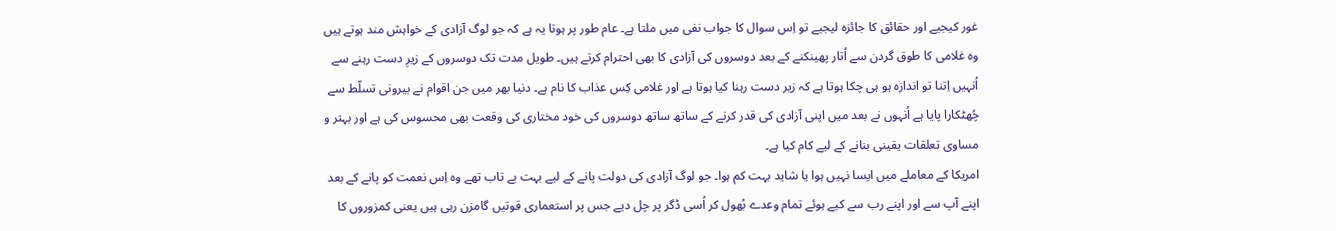غور کیجیے اور حقائق کا جائزہ لیجیے تو اِس سوال کا جواب نفی میں ملتا ہے۔ عام طور پر ہوتا یہ ہے کہ جو لوگ آزادی کے خواہش مند ہوتے ہیں وہ غلامی کا طوق گردن سے اُتار پھینکنے کے بعد دوسروں کی آزادی کا بھی احترام کرتے ہیں۔ طویل مدت تک دوسروں کے زیرِ دست رہنے سے اُنہیں اِتنا تو اندازہ ہو ہی چکا ہوتا ہے کہ زیر دست رہنا کیا ہوتا ہے اور غلامی کِس عذاب کا نام ہے۔ دنیا بھر میں جن اقوام نے بیرونی تسلّط سے چُھٹکارا پایا ہے اُنہوں نے بعد میں اپنی آزادی کی قدر کرنے کے ساتھ ساتھ دوسروں کی خود مختاری کی وقعت بھی محسوس کی ہے اور بہتر و مساوی تعلقات یقینی بنانے کے لیے کام کیا ہے۔
امریکا کے معاملے میں ایسا نہیں ہوا یا شاید بہت کم ہوا۔ جو لوگ آزادی کی دولت پانے کے لیے بہت بے تاب تھے وہ اِس نعمت کو پانے کے بعد اپنے آپ سے اور اپنے رب سے کیے ہوئے تمام وعدے بُھول کر اُسی ڈگر پر چل دیے جس پر استعماری قوتیں گامزن رہی ہیں یعنی کمزوروں کا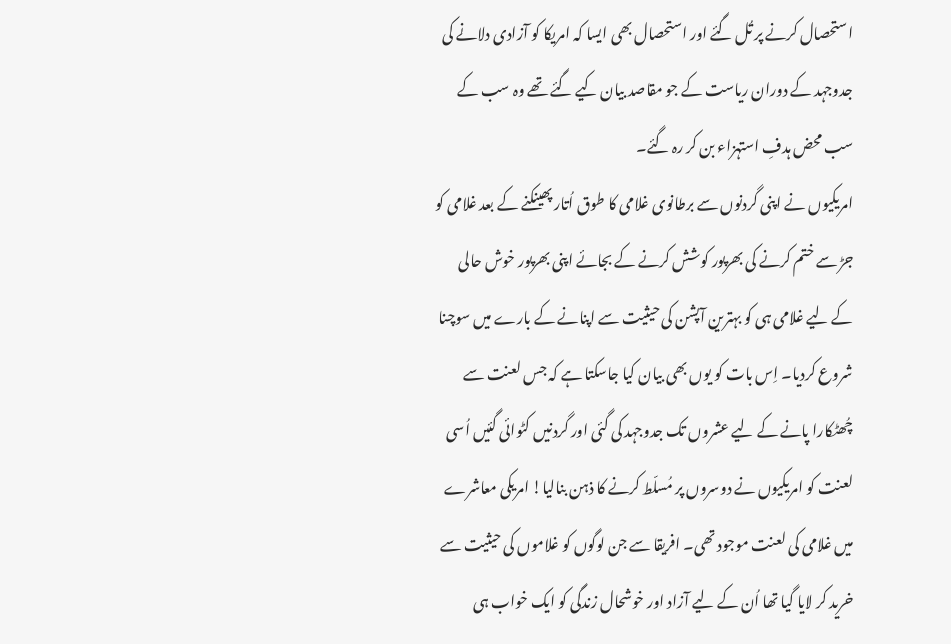استحصال کرنے پر تُل گئے اور استحصال بھی ایسا کہ امریکا کو آزادی دلانے کی جدوجہد کے دوران ریاست کے جو مقاصد بیان کیے گئے تھے وہ سب کے سب محض ہدفِ استہزاء بن کر رہ گئے۔
امریکیوں نے اپنی گردنوں سے برطانوی غلامی کا طوق اُتار پھینکنے کے بعد غلامی کو جڑ سے ختم کرنے کی بھرپور کوشش کرنے کے بجائے اپنی بھرپور خوش حالی کے لیے غلامی ہی کو بہترین آپشن کی حیثیت سے اپنانے کے بارے میں سوچنا شروع کردیا۔ اِس بات کو یوں بھی بیان کیا جاسکتا ہے کہ جس لعنت سے چُھٹکارا پانے کے لیے عشروں تک جدوجہد کی گئی اور گردنیں کٹوائی گئیں اُسی لعنت کو امریکیوں نے دوسروں پر مُسلّط کرنے کا ذہن بنالیا! امریکی معاشرے میں غلامی کی لعنت موجود تھی۔ افریقا سے جن لوگوں کو غلاموں کی حیثیت سے خرید کر لایا گیا تھا اُن کے لیے آزاد اور خوشحال زندگی کو ایک خواب ہی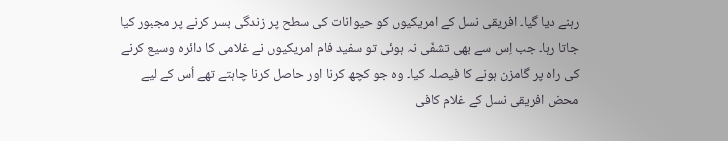رہنے دیا گیا۔ افریقی نسل کے امریکیوں کو حیوانات کی سطح پر زندگی بسر کرنے پر مجبور کیا جاتا رہا۔ جب اِس سے بھی تشفّی نہ ہوئی تو سفید فام امریکیوں نے غلامی کا دائرہ وسیع کرنے کی راہ پر گامزن ہونے کا فیصلہ کیا۔ وہ جو کچھ کرنا اور حاصل کرنا چاہتے تھے اُس کے لیے محض افریقی نسل کے غلام کافی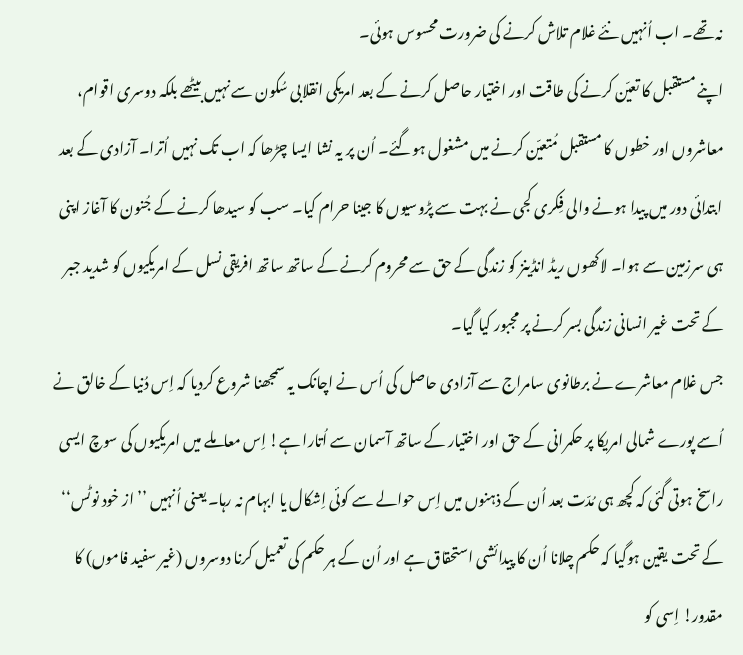نہ تھے۔ اب اُنہیں نئے غلام تلاش کرنے کی ضرورت محسوس ہوئی۔
اپنے مستقبل کا تعیّن کرنے کی طاقت اور اختیار حاصل کرنے کے بعد امریکی انقلابی سُکون سے نہیں بیٹھے بلکہ دوسری اقوام، معاشروں اور خطوں کا مستقبل مُتعیّن کرنے میں مشغول ہوگئے۔ اُن پر یہ نشا ایسا چڑھا کہ اب تک نہیں اُترا۔ آزادی کے بعد ابتدائی دور میں پیدا ہونے والی فِکری کجی نے بہت سے پڑوسیوں کا جینا حرام کیا۔ سب کو سیدھا کرنے کے جُنون کا آغاز اپنی ہی سرزمین سے ہوا۔ لاکھوں ریڈ انڈینز کو زندگی کے حق سے محروم کرنے کے ساتھ ساتھ افریقی نسل کے امریکیوں کو شدید جبر کے تحت غیر انسانی زندگی بسر کرنے پر مجبور کیا گیا۔
جس غلام معاشرے نے برطانوی سامراج سے آزادی حاصل کی اُس نے اچانک یہ سمجھنا شروع کردیا کہ اِس دُنیا کے خالق نے اُسے پورے شمالی امریکا پر حکمرانی کے حق اور اختیار کے ساتھ آسمان سے اُتارا ہے! اِس معاملے میں امریکیوں کی سوچ ایسی راسخ ہوتی گئی کہ کچھ ہی مُدّت بعد اُن کے ذہنوں میں اِس حوالے سے کوئی اِشکال یا ابہام نہ رہا۔ یعنی اُنہیں ’’از خود نوٹس‘‘ کے تحت یقین ہوگیا کہ حکم چلانا اُن کا پیدائشی استحقاق ہے اور اُن کے ہر حکم کی تعمیل کرنا دوسروں (غیر سفید فاموں) کا مقدور! اِسی کو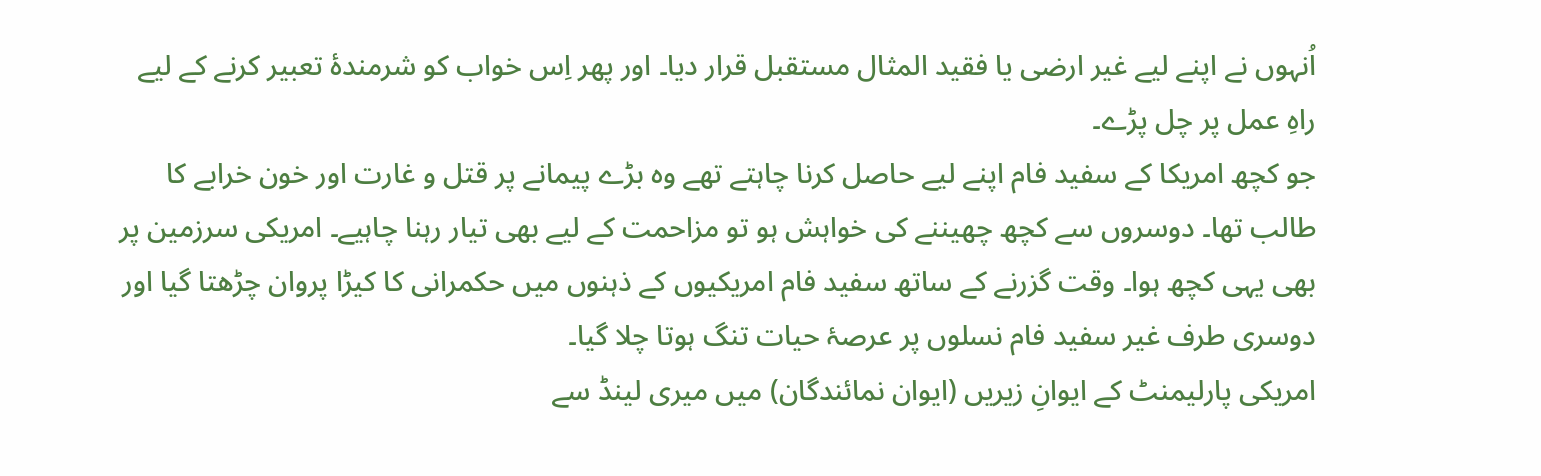اُنہوں نے اپنے لیے غیر ارضی یا فقید المثال مستقبل قرار دیا۔ اور پھر اِس خواب کو شرمندۂ تعبیر کرنے کے لیے راہِ عمل پر چل پڑے۔
جو کچھ امریکا کے سفید فام اپنے لیے حاصل کرنا چاہتے تھے وہ بڑے پیمانے پر قتل و غارت اور خون خرابے کا طالب تھا۔ دوسروں سے کچھ چھیننے کی خواہش ہو تو مزاحمت کے لیے بھی تیار رہنا چاہیے۔ امریکی سرزمین پر بھی یہی کچھ ہوا۔ وقت گزرنے کے ساتھ سفید فام امریکیوں کے ذہنوں میں حکمرانی کا کیڑا پروان چڑھتا گیا اور دوسری طرف غیر سفید فام نسلوں پر عرصۂ حیات تنگ ہوتا چلا گیا۔
امریکی پارلیمنٹ کے ایوانِ زیریں (ایوان نمائندگان) میں میری لینڈ سے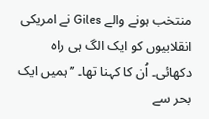منتخب ہونے والے Giles نے امریکی انقلابیوں کو ایک الگ ہی راہ دکھائی۔ اُن کا کہنا تھا۔ ’’ہمیں ایک بحر سے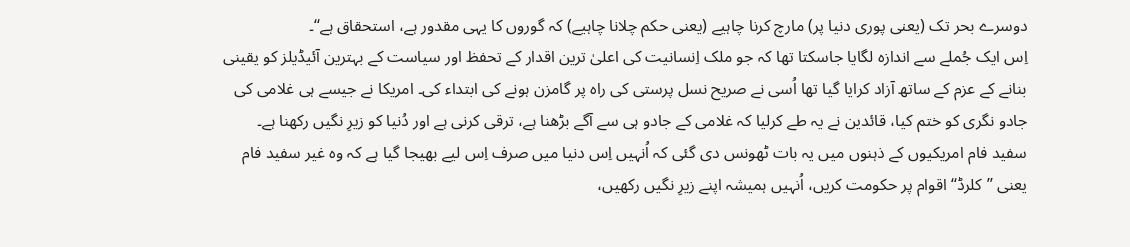دوسرے بحر تک (یعنی پوری دنیا پر) مارچ کرنا چاہیے (یعنی حکم چلانا چاہیے) کہ گوروں کا یہی مقدور ہے، استحقاق ہے‘‘۔
اِس ایک جُملے سے اندازہ لگایا جاسکتا تھا کہ جو ملک اِنسانیت کی اعلیٰ ترین اقدار کے تحفظ اور سیاست کے بہترین آئیڈیلز کو یقینی بنانے کے عزم کے ساتھ آزاد کرایا گیا تھا اُسی نے صریح نسل پرستی کی راہ پر گامزن ہونے کی ابتداء کی۔ امریکا نے جیسے ہی غلامی کی جادو نگری کو ختم کیا، قائدین نے یہ طے کرلیا کہ غلامی کے جادو ہی سے آگے بڑھنا ہے، ترقی کرنی ہے اور دُنیا کو زیرِ نگیں رکھنا ہے۔
سفید فام امریکیوں کے ذہنوں میں یہ بات ٹھونس دی گئی کہ اُنہیں اِس دنیا میں صرف اِس لیے بھیجا گیا ہے کہ وہ غیر سفید فام یعنی ’’کلرڈ‘‘ اقوام پر حکومت کریں، اُنہیں ہمیشہ اپنے زیرِ نگیں رکھیں،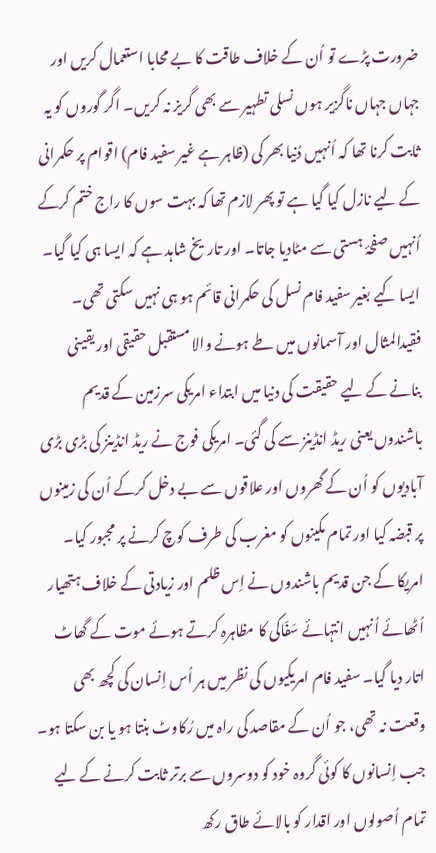ضرورت پڑے تو اُن کے خلاف طاقت کا بے محابا استعمال کریں اور جہاں جہاں ناگزیر ہوں نسلی تطہیر سے بھی گریز نہ کریں۔ اگر گوروں کو یہ ثابت کرنا تھا کہ اُنہیں دُنیا بھر کی (ظاہر ہے غیر سفید فام) اقوام پر حکمرانی کے لیے نازل کیا گیا ہے تو پھر لازم تھا کہ بہت سوں کا راج ختم کرکے اُنہیں صفحۂ ہستی سے مٹادیا جاتا۔ اور تاریخ شاہد ہے کہ ایسا ہی کیا گیا۔ ایسا کیے بغیر سفید فام نسل کی حکمرانی قائم ہو ہی نہیں سکتی تھی۔ فقیدالمثال اور آسمانوں میں طے ہونے والا مستقبل حقیقی اور یقینی بنانے کے لیے حقیقت کی دنیا میں ابتداء امریکی سرزمین کے قدیم باشندوں یعنی ریڈ انڈینز سے کی گئی۔ امریکی فوج نے ریڈ انڈینز کی بڑی بڑی آبادیوں کو اُن کے گھروں اور علاقوں سے بے دخل کرکے اُن کی زمینوں پر قبضہ کیا اور تمام مکینوں کو مغرب کی طرف کوچ کرنے پر مجبور کیا۔ امریکا کے جن قدیم باشندوں نے اِس ظلم اور زیادتی کے خلاف ہتھیار اُٹھائے اُنہیں انتہائے سَفّاکی کا مظاہرہ کرتے ہوئے موت کے گھاٹ اتار دیا گیا۔ سفید فام امریکیوں کی نظر میں ہر اُس اِنسان کی کچھ بھی وقعت نہ تھی، جو اُن کے مقاصد کی راہ میں رُکاوٹ بنتا ہو یا بن سکتا ہو۔ جب اِنسانوں کا کوئی گروہ خود کو دوسروں سے برتر ثابت کرنے کے لیے تمام اُصولوں اور اقدار کو بالائے طاق رکھ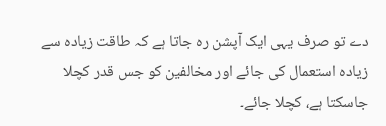دے تو صرف یہی ایک آپشن رہ جاتا ہے کہ طاقت زیادہ سے زیادہ استعمال کی جائے اور مخالفین کو جس قدر کچلا جاسکتا ہے، کچلا جائے۔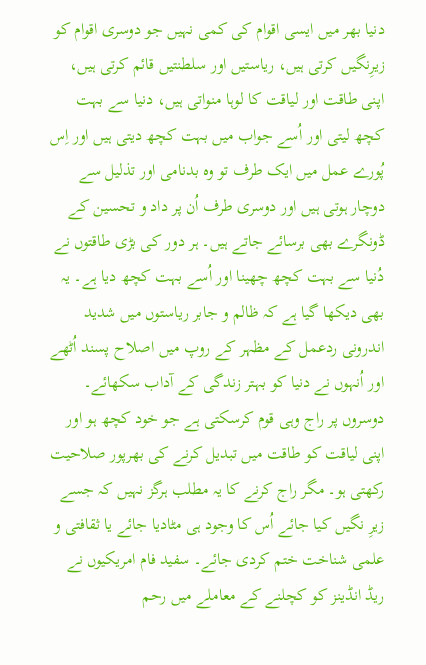دنیا بھر میں ایسی اقوام کی کمی نہیں جو دوسری اقوام کو زیرِنگیں کرتی ہیں، ریاستیں اور سلطنتیں قائم کرتی ہیں، اپنی طاقت اور لیاقت کا لوہا منواتی ہیں، دنیا سے بہت کچھ لیتی اور اُسے جواب میں بہت کچھ دیتی ہیں اور اِس پُورے عمل میں ایک طرف تو وہ بدنامی اور تذلیل سے دوچار ہوتی ہیں اور دوسری طرف اُن پر داد و تحسین کے ڈونگرے بھی برسائے جاتے ہیں۔ ہر دور کی بڑی طاقتوں نے دُنیا سے بہت کچھ چھینا اور اُسے بہت کچھ دیا ہے۔ یہ بھی دیکھا گیا ہے کہ ظالم و جابر ریاستوں میں شدید اندرونی ردعمل کے مظہر کے روپ میں اصلاح پسند اُٹھے اور اُنہوں نے دنیا کو بہتر زندگی کے آداب سکھائے۔ دوسروں پر راج وہی قوم کرسکتی ہے جو خود کچھ ہو اور اپنی لیاقت کو طاقت میں تبدیل کرنے کی بھرپور صلاحیت رکھتی ہو۔ مگر راج کرنے کا یہ مطلب ہرگز نہیں کہ جسے زیرِ نگیں کیا جائے اُس کا وجود ہی مٹادیا جائے یا ثقافتی و علمی شناخت ختم کردی جائے۔ سفید فام امریکیوں نے ریڈ انڈینز کو کچلنے کے معاملے میں رحم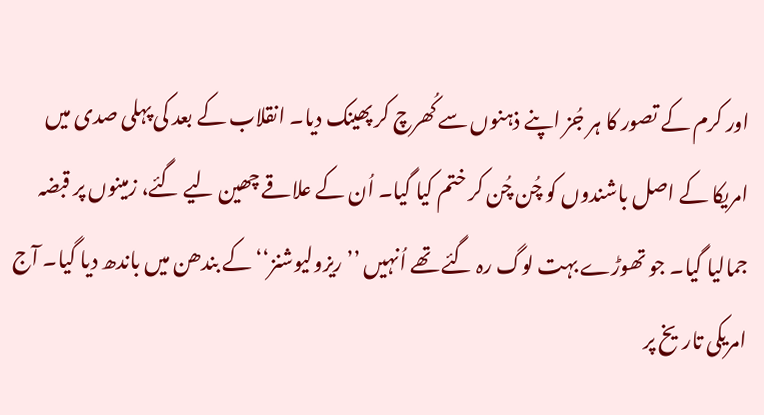اور کرم کے تصور کا ہر جُز اپنے ذہنوں سے کُھرچ کر پھینک دیا۔ انقلاب کے بعد کی پہلی صدی میں امریکا کے اصل باشندوں کو چُن چُن کر ختم کیا گیا۔ اُن کے علاقے چھین لیے گئے، زمینوں پر قبضہ جمالیا گیا۔ جو تھوڑے بہت لوگ رہ گئے تھے اُنہیں ’’ریزولیوشنز‘‘ کے بندھن میں باندھ دیا گیا۔ آج امریکی تاریخ پر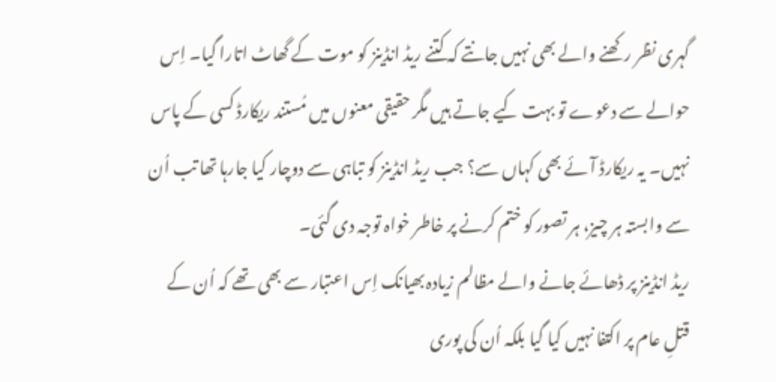گہری نظر رکھنے والے بھی نہیں جانتے کہ کتنے ریڈ انڈینز کو موت کے گھاٹ اتارا گیا۔ اِس حوالے سے دعوے تو بہت کیے جاتے ہیں مگر حقیقی معنوں میں مُستند ریکارڈ کسی کے پاس نہیں۔ یہ ریکارڈ آئے بھی کہاں سے؟ جب ریڈ انڈینز کو تباہی سے دوچار کیا جارہا تھا تب اُن سے وابستہ ہر چیز، ہر تصور کو ختم کرنے پر خاطر خواہ توجہ دی گئی۔
ریڈ انڈینز پر ڈھائے جانے والے مظالم زیادہ بھیانک اِس اعتبار سے بھی تھے کہ اُن کے قتلِ عام پر اکتفا نہیں کیا گیا بلکہ اُن کی پوری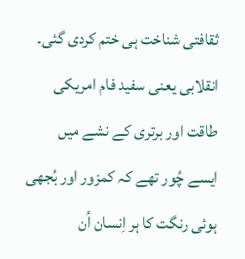ثقافتی شناخت ہی ختم کردی گئی۔ انقلابی یعنی سفید فام امریکی طاقت اور برتری کے نشے میں ایسے چُور تھے کہ کمزور اور بُجھی ہوئی رنگت کا ہر اِنسان اُن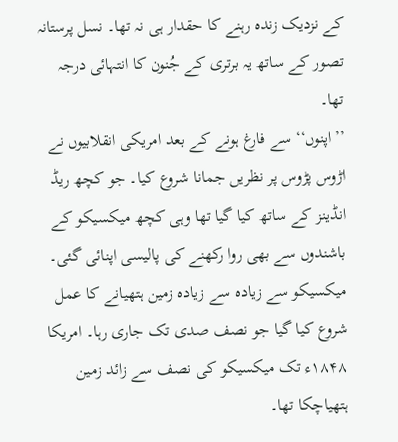کے نزدیک زندہ رہنے کا حقدار ہی نہ تھا۔ نسل پرستانہ تصور کے ساتھ یہ برتری کے جُنون کا انتہائی درجہ تھا۔
’’اپنوں‘‘ سے فارغ ہونے کے بعد امریکی انقلابیوں نے اڑوس پڑوس پر نظریں جمانا شروع کیا۔ جو کچھ ریڈ انڈینز کے ساتھ کیا گیا تھا وہی کچھ میکسیکو کے باشندوں سے بھی روا رکھنے کی پالیسی اپنائی گئی۔ میکسیکو سے زیادہ سے زیادہ زمین ہتھیانے کا عمل شروع کیا گیا جو نصف صدی تک جاری رہا۔ امریکا ۱۸۴۸ء تک میکسیکو کی نصف سے زائد زمین ہتھیاچکا تھا۔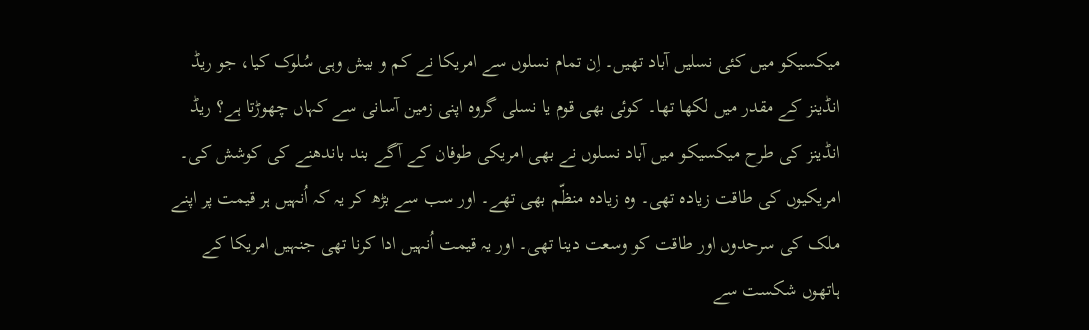میکسیکو میں کئی نسلیں آباد تھیں۔ اِن تمام نسلوں سے امریکا نے کم و بیش وہی سُلوک کیا، جو ریڈ انڈینز کے مقدر میں لکھا تھا۔ کوئی بھی قوم یا نسلی گروہ اپنی زمین آسانی سے کہاں چھوڑتا ہے؟ ریڈ انڈینز کی طرح میکسیکو میں آباد نسلوں نے بھی امریکی طوفان کے آگے بند باندھنے کی کوشش کی۔ امریکیوں کی طاقت زیادہ تھی۔ وہ زیادہ منظّم بھی تھے۔ اور سب سے بڑھ کر یہ کہ اُنہیں ہر قیمت پر اپنے ملک کی سرحدوں اور طاقت کو وسعت دینا تھی۔ اور یہ قیمت اُنہیں ادا کرنا تھی جنہیں امریکا کے ہاتھوں شکست سے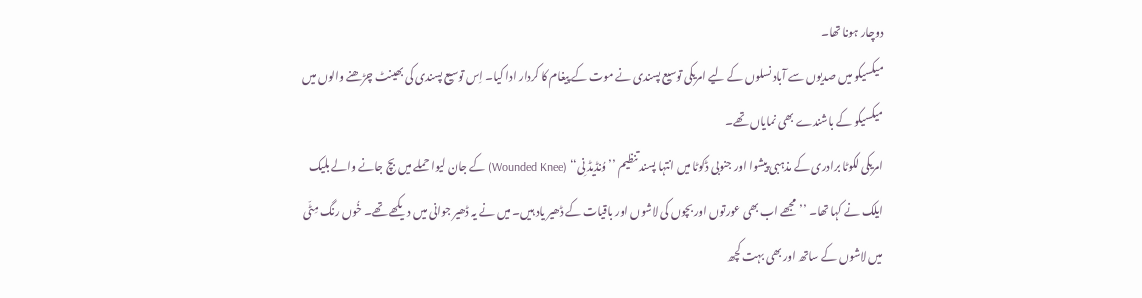دوچار ہونا تھا۔
میکسیکو میں صدیوں سے آباد نسلوں کے لیے امریکی توسیع پسندی نے موت کے پیغام کا کردار ادا کیا۔ اِس توسیع پسندی کی بھینٹ چڑھنے والوں میں میکسیکو کے باشندے بھی نمایاں تھے۔
امریکی لکوٹا برادری کے مذہبی پیشوا اور جنوبی ڈکوٹا میں انتہا پسند تنظیم ’’وُنڈیڈ نِی‘‘ (Wounded Knee) کے جان لیوا حملے میں بچ جانے والے بلیک ایلک نے کہا تھا۔ ’’مجھے اب بھی عورتوں اور بچوں کی لاشوں اور باقیات کے ڈھیر یاد ہیں۔ میں نے یہ ڈھیر جوانی میں دیکھے تھے۔ خُوں رنگ مِٹّی میں لاشوں کے ساتھ اور بھی بہت کچھ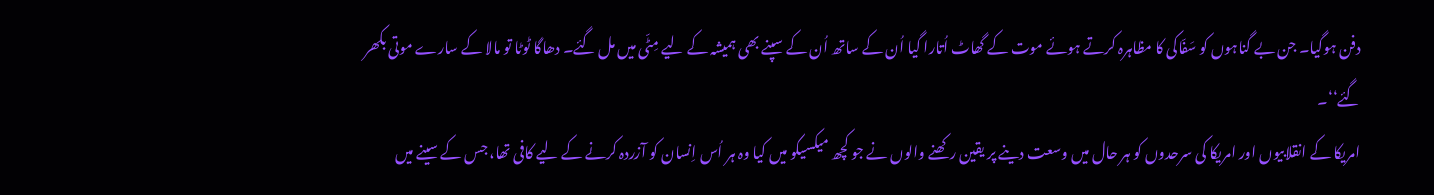دفن ہوگیا۔ جن بے گناہوں کو سَفّاکی کا مظاہرہ کرتے ہوئے موت کے گھاٹ اُتارا گیا اُن کے ساتھ اُن کے سپنے بھی ہمیشہ کے لیے مِٹّی میں مل گئے۔ دھاگا ٹوٹا تو مالا کے سارے موتی بکھر گئے‘‘۔
امریکا کے انقلابیوں اور امریکا کی سرحدوں کو ہر حال میں وسعت دینے پر یقین رکھنے والوں نے جو کچھ میکسیکو میں کیا وہ ہر اُس اِنسان کو آزردہ کرنے کے لیے کافی تھا، جس کے سینے میں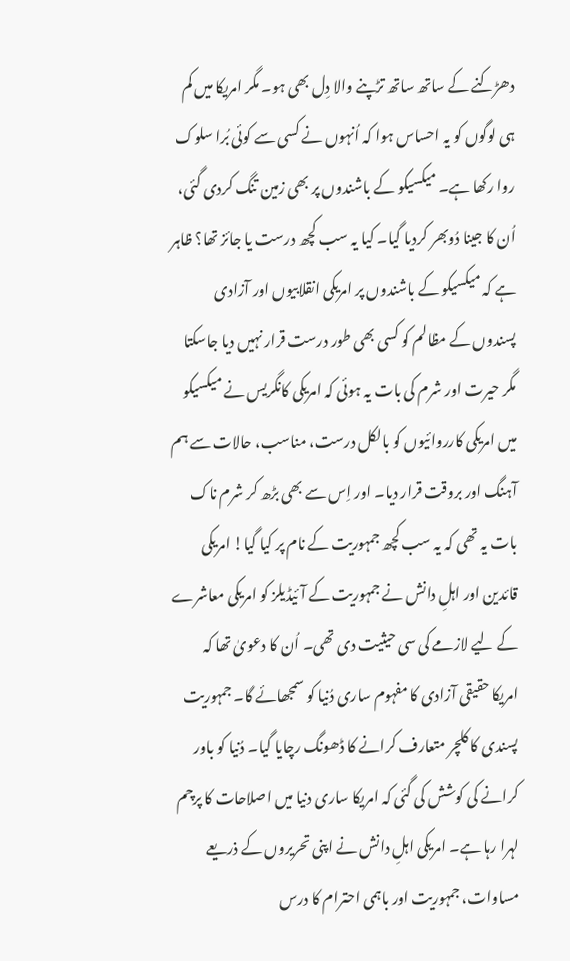دھڑکنے کے ساتھ ساتھ تڑپنے والا دِل بھی ہو۔ مگر امریکا میں کم ہی لوگوں کو یہ احساس ہوا کہ اُنہوں نے کسی سے کوئی بُرا سلوک روا رکھا ہے۔ میکسیکو کے باشندوں پر بھی زمین تنگ کردی گئی، اُن کا جینا دُوبھر کردیا گیا۔ کیا یہ سب کچھ درست یا جائز تھا؟ ظاہر ہے کہ میکسیکو کے باشندوں پر امریکی انقلابیوں اور آزادی پسندوں کے مظالم کو کسی بھی طور درست قرار نہیں دیا جاسکتا مگر حیرت اور شرم کی بات یہ ہوئی کہ امریکی کانگریس نے میکسیکو میں امریکی کارروائیوں کو بالکل درست، مناسب، حالات سے ہم آہنگ اور بروقت قرار دیا۔ اور اِس سے بھی بڑھ کر شرم ناک بات یہ تھی کہ یہ سب کچھ جمہوریت کے نام پر کیا گیا! امریکی قائدین اور اہلِ دانش نے جمہوریت کے آئیڈیلز کو امریکی معاشرے کے لیے لازمے کی سی حیثیت دی تھی۔ اُن کا دعویٰ تھا کہ امریکا حقیقی آزادی کا مفہوم ساری دُنیا کو سمجھائے گا۔ جمہوریت پسندی کا کلچر متعارف کرانے کا ڈھونگ رچایا گیا۔ دُنیا کو باور کرانے کی کوشش کی گئی کہ امریکا ساری دنیا میں اصلاحات کا پرچم لہرا رہا ہے۔ امریکی اہلِ دانش نے اپنی تحریروں کے ذریعے مساوات، جمہوریت اور باہمی احترام کا درس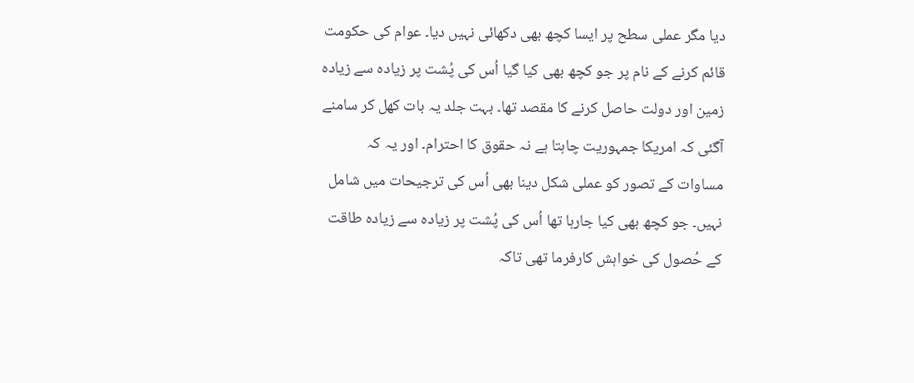دیا مگر عملی سطح پر ایسا کچھ بھی دکھائی نہیں دیا۔ عوام کی حکومت قائم کرنے کے نام پر جو کچھ بھی کیا گیا اُس کی پُشت پر زیادہ سے زیادہ زمین اور دولت حاصل کرنے کا مقصد تھا۔ بہت جلد یہ بات کھل کر سامنے آگئی کہ امریکا جمہوریت چاہتا ہے نہ حقوق کا احترام۔ اور یہ کہ مساوات کے تصور کو عملی شکل دینا بھی اُس کی ترجیحات میں شامل نہیں۔ جو کچھ بھی کیا جارہا تھا اُس کی پُشت پر زیادہ سے زیادہ طاقت کے حُصول کی خواہش کارفرما تھی تاکہ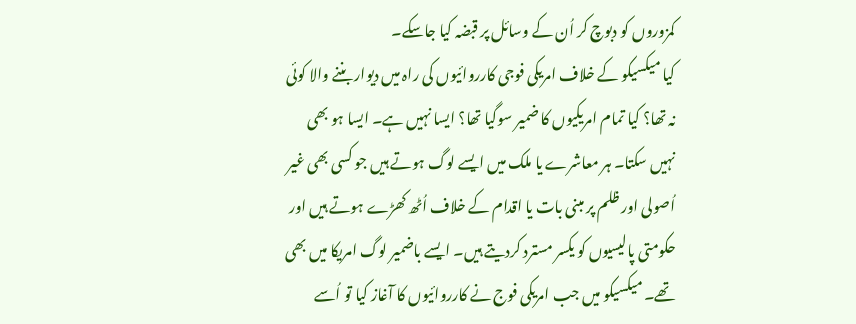کمزوروں کو دبوچ کر اُن کے وسائل پر قبضہ کیا جاسکے۔
کیا میکسیکو کے خلاف امریکی فوجی کارروائیوں کی راہ میں دیوار بننے والا کوئی نہ تھا؟ کیا تمام امریکیوں کا ضمیر سوگیا تھا؟ ایسا نہیں ہے۔ ایسا ہو بھی نہیں سکتا۔ ہر معاشرے یا ملک میں ایسے لوگ ہوتے ہیں جو کسی بھی غیر اُصولی اور ظلم پر مبنی بات یا اقدام کے خلاف اُٹھ کھڑے ہوتے ہیں اور حکومتی پالیسیوں کو یکسر مسترد کردیتے ہیں۔ ایسے باضمیر لوگ امریکا میں بھی تھے۔ میکسیکو میں جب امریکی فوج نے کارروائیوں کا آغاز کیا تو اُسے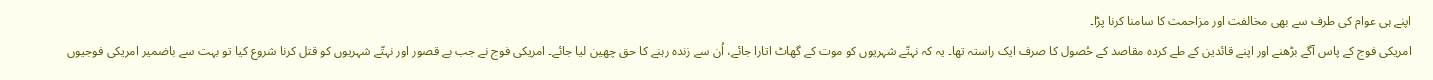اپنے ہی عوام کی طرف سے بھی مخالفت اور مزاحمت کا سامنا کرنا پڑا۔
امریکی فوج کے پاس آگے بڑھنے اور اپنے قائدین کے طے کردہ مقاصد کے حُصول کا صرف ایک راستہ تھا۔ یہ کہ نہتّے شہریوں کو موت کے گھاٹ اتارا جائے، اُن سے زندہ رہنے کا حق چھین لیا جائے۔ امریکی فوج نے جب بے قصور اور نہتّے شہریوں کو قتل کرنا شروع کیا تو بہت سے باضمیر امریکی فوجیوں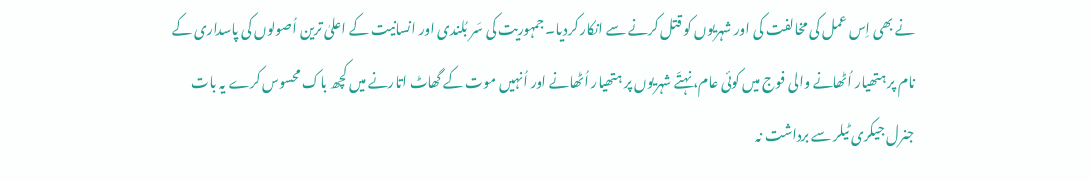نے بھی اِس عمل کی مخالفت کی اور شہریوں کو قتل کرنے سے انکار کردیا۔ جمہوریت کی سَر بُلندی اور انسانیت کے اعلیٰ ترین اُصولوں کی پاسداری کے نام پر ہتھیار اُٹھانے والی فوج میں کوئی عام، نہتّے شہریوں پر ہتھیار اُٹھانے اور اُنہیں موت کے گھاٹ اتارنے میں کچھ باک محسوس کرے یہ بات جنرل جیکری ٹیلر سے برداشت نہ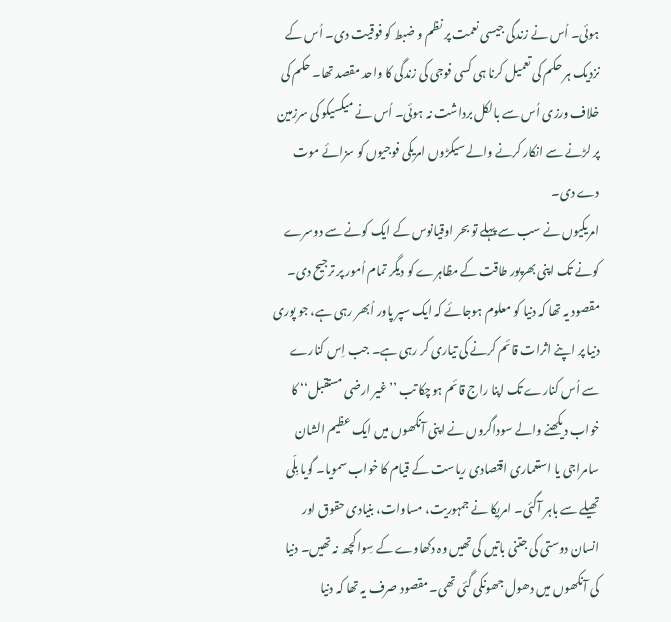ہوئی۔ اُس نے زندگی جیسی نعمت پر نظم و ضبط کو فوقیت دی۔ اُس کے نزدیک ہر حکم کی تعمیل کرنا ہی کسی فوجی کی زندگی کا واحد مقصد تھا۔ حکم کی خلاف ورزی اُس سے بالکل برداشت نہ ہوئی۔ اُس نے میکسیکو کی سرزمین پر لڑنے سے انکار کرنے والے سیکڑوں امریکی فوجیوں کو سزائے موت دے دی۔
امریکیوں نے سب سے پہلے تو بحر اوقیانوس کے ایک کونے سے دوسرے کونے تک اپنی بھرپور طاقت کے مظاہرے کو دیگر تمام اُمور پر ترجیح دی۔ مقصود یہ تھا کہ دنیا کو معلوم ہوجائے کہ ایک سپر پاور اُبھر رہی ہے، جو پوری دنیا پر اپنے اثرات قائم کرنے کی تیاری کر رہی ہے۔ جب اِس کنارے سے اُس کنارے تک اپنا راج قائم ہوچکا تب ’’غیر ارضی مستقبل‘‘ کا خواب دیکھنے والے سوداگروں نے اپنی آنکھوں میں ایک عظیم الشان سامراجی یا استعماری اقتصادی ریاست کے قیام کا خواب سمویا۔ گویا بِلّی تھیلے سے باہر آگئی۔ امریکا نے جمہوریت، مساوات، بنیادی حقوق اور انسان دوستی کی جتنی باتیں کی تھیں وہ دکھاوے کے سِوا کچھ نہ تھیں۔ دنیا کی آنکھوں میں دھول جھونکی گئی تھی۔ مقصود صرف یہ تھا کہ دنیا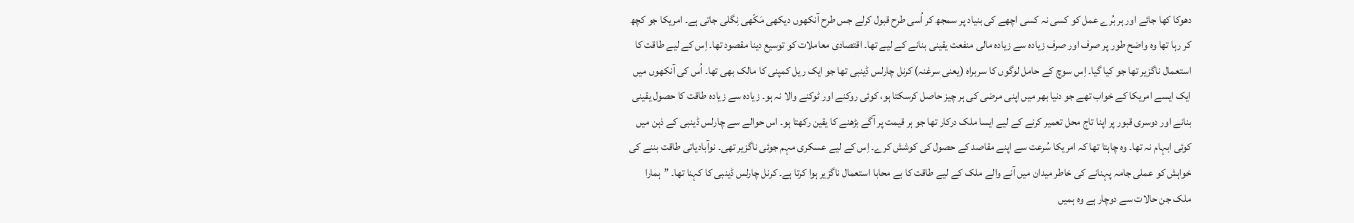دھوکا کھا جائے اور ہر بُرے عمل کو کسی نہ کسی اچھے کی بنیاد پر سمجھ کر اُسی طرح قبول کرلے جس طرح آنکھوں دیکھی مَکّھی نِگلی جاتی ہے۔ امریکا جو کچھ کر رہا تھا وہ واضح طور پر صرف اور صرف زیادہ سے زیادہ مالی منفعت یقینی بنانے کے لیے تھا۔ اقتصادی معاملات کو توسیع دینا مقصود تھا۔ اِس کے لیے طاقت کا استعمال ناگزیر تھا جو کیا گیا۔ اِس سوچ کے حامل لوگوں کا سربراہ (یعنی سرغنہ) کرنل چارلس ڈینبی تھا جو ایک ریل کمپنی کا مالک بھی تھا۔ اُس کی آنکھوں میں ایک ایسے امریکا کے خواب تھے جو دنیا بھر میں اپنی مرضی کی ہر چیز حاصل کرسکتا ہو، کوئی روکنے اور ٹوکنے والا نہ ہو۔ زیادہ سے زیادہ طاقت کا حصول یقینی بنانے اور دوسری قبور پر اپنا تاج محل تعمیر کرنے کے لیے ایسا ملک درکار تھا جو ہر قیمت پر آگے بڑھنے کا یقین رکھتا ہو۔ اس حوالے سے چارلس ڈینبی کے ذہن میں کوئی ابہام نہ تھا۔ وہ چاہتا تھا کہ امریکا سُرعت سے اپنے مقاصد کے حصول کی کوشش کرے۔ اِس کے لیے عسکری مہم جوئی ناگزیر تھی۔ نوآبادیاتی طاقت بننے کی خواہش کو عملی جامہ پہنانے کی خاطر میدان میں آنے والے ملک کے لیے طاقت کا بے محابا استعمال ناگزیر ہوا کرتا ہے۔ کرنل چارلس ڈینبی کا کہنا تھا۔ ’’ہمارا ملک جن حالات سے دوچار ہے وہ ہمیں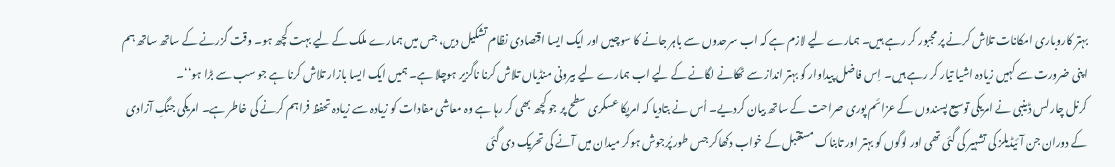بہتر کاروباری امکانات تلاش کرنے پر مجبور کر رہے ہیں۔ ہمارے لیے لازم ہے کہ اب سرحدوں سے باہر جانے کا سوچیں اور ایک ایسا اقتصادی نظام تشکیل دیں، جس میں ہمارے ملک کے لیے بہت کچھ ہو۔ وقت گزرنے کے ساتھ ساتھ ہم اپنی ضرورت سے کہیں زیادہ اشیا تیار کر رہے ہیں۔ اِس فاضل پیداوار کو بہتر انداز سے ٹھکانے لگانے کے لیے اب ہمارے لیے بیرونی منڈیاں تلاش کرنا ناگزیر ہوچلا ہے۔ ہمیں ایک ایسا بازار تلاش کرنا ہے جو سب سے بڑا ہو‘‘۔
کرنل چارلس ڈینبی نے امریکی توسیع پسندوں کے عزائم پوری صراحت کے ساتھ بیان کردیے۔ اُس نے بتادیا کہ امریکا عسکری سطح پر جو کچھ بھی کر رہا ہے وہ معاشی مفادات کو زیادہ سے زیادہ تحفظ فراہم کرنے کی خاطر ہے۔ امریکی جنگِ آزادی کے دوران جن آئیڈیلز کی تشہیر کی گئی تھی اور لوگوں کو بہتر اور تابناک مستقبل کے خواب دکھاکر جس طور پُرجوش ہوکر میدان میں آنے کی تحریک دی گئی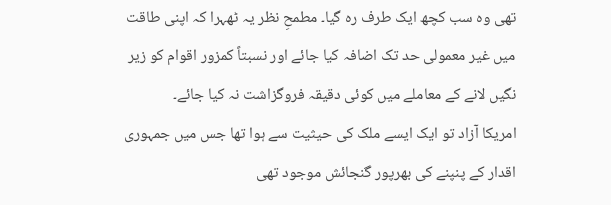تھی وہ سب کچھ ایک طرف رہ گیا۔ مطمحِ نظر یہ ٹھہرا کہ اپنی طاقت میں غیر معمولی حد تک اضافہ کیا جائے اور نسبتاً کمزور اقوام کو زیر نگیں لانے کے معاملے میں کوئی دقیقہ فروگزاشت نہ کیا جائے۔
امریکا آزاد تو ایک ایسے ملک کی حیثیت سے ہوا تھا جس میں جمہوری اقدار کے پنپنے کی بھرپور گنجائش موجود تھی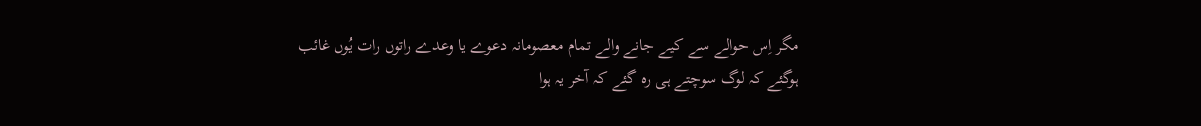مگر اِس حوالے سے کیے جانے والے تمام معصومانہ دعوے یا وعدے راتوں رات یُوں غائب ہوگئے کہ لوگ سوچتے ہی رہ گئے کہ آخر یہ ہوا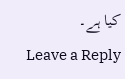کیا ہے۔
Leave a Reply